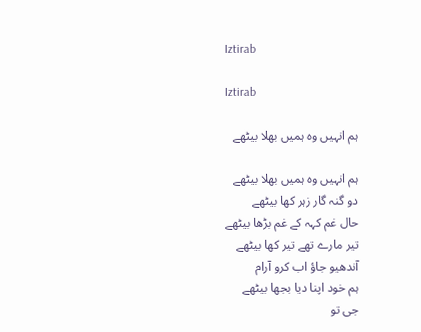Iztirab

Iztirab

ہم انہیں وہ ہمیں بھلا بیٹھے

ہم انہیں وہ ہمیں بھلا بیٹھے
دو گنہ گار زہر کھا بیٹھے
حال غم کہہ کے غم بڑھا بیٹھے
تیر مارے تھے تیر کھا بیٹھے
آندھیو جاؤ اب کرو آرام
ہم خود اپنا دیا بجھا بیٹھے
جی تو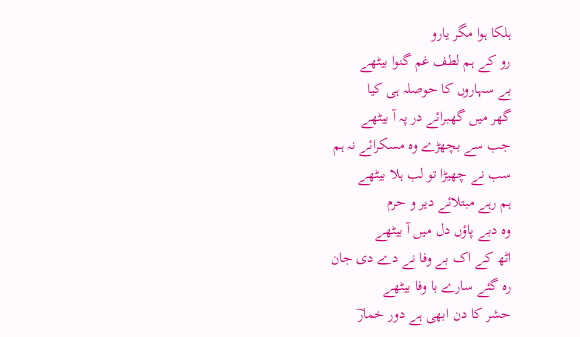ہلکا ہوا مگر یارو
رو کے ہم لطف غم گنوا بیٹھے
بے سہاروں کا حوصلہ ہی کیا
گھر میں گھبرائے در پہ آ بیٹھے
جب سے بچھڑے وہ مسکرائے نہ ہم
سب نے چھیڑا تو لب ہلا بیٹھے
ہم رہے مبتلائے دیر و حرم
وہ دبے پاؤں دل میں آ بیٹھے
اٹھ کے اک بے وفا نے دے دی جان
رہ گئے سارے با وفا بیٹھے
حشر کا دن ابھی ہے دور خمارؔ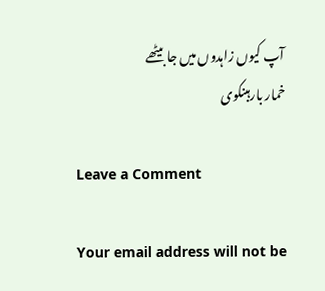آپ کیوں زاہدوں میں جا بیٹھے
خمار بارہبنکوی

Leave a Comment

Your email address will not be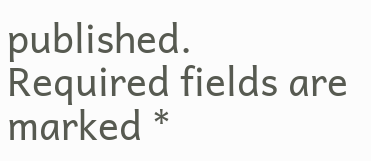published. Required fields are marked *